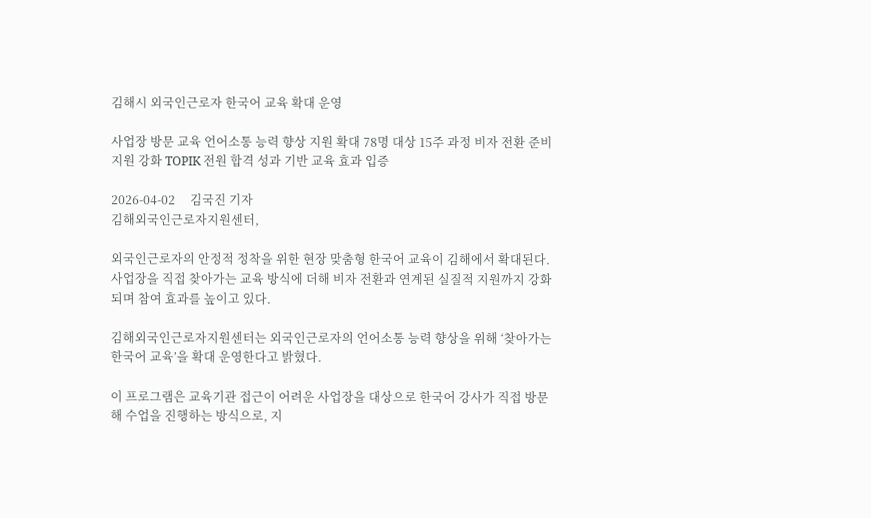김해시 외국인근로자 한국어 교육 확대 운영

사업장 방문 교육 언어소통 능력 향상 지원 확대 78명 대상 15주 과정 비자 전환 준비 지원 강화 TOPIK 전원 합격 성과 기반 교육 효과 입증

2026-04-02     김국진 기자
김해외국인근로자지원센터,

외국인근로자의 안정적 정착을 위한 현장 맞춤형 한국어 교육이 김해에서 확대된다. 사업장을 직접 찾아가는 교육 방식에 더해 비자 전환과 연계된 실질적 지원까지 강화되며 참여 효과를 높이고 있다.

김해외국인근로자지원센터는 외국인근로자의 언어소통 능력 향상을 위해 ‘찾아가는 한국어 교육’을 확대 운영한다고 밝혔다.

이 프로그램은 교육기관 접근이 어려운 사업장을 대상으로 한국어 강사가 직접 방문해 수업을 진행하는 방식으로, 지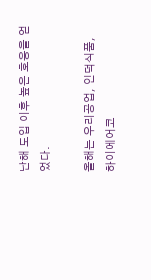난해 도입 이후 높은 호응을 얻었다.

올해는 우리공업, 인덕식품, 하이에어코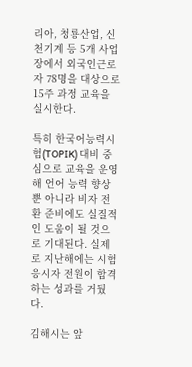리아, 청룡산업, 신천기계 등 5개 사업장에서 외국인근로자 78명을 대상으로 15주 과정 교육을 실시한다.

특히 한국어능력시험(TOPIK) 대비 중심으로 교육을 운영해 언어 능력 향상뿐 아니라 비자 전환 준비에도 실질적인 도움이 될 것으로 기대된다. 실제로 지난해에는 시험 응시자 전원이 합격하는 성과를 거뒀다.

김해시는 앞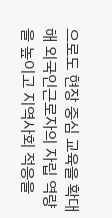으로도 현장 중심 교육을 확대해 외국인근로자의 자립 역량을 높이고 지역사회 적응을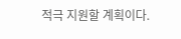적극 지원할 계획이다.